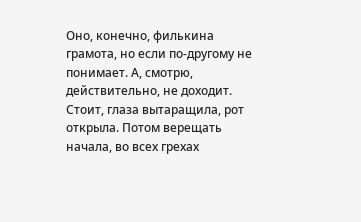Оно, конечно, филькина грамота, но если по-другому не понимает. А, смотрю, действительно, не доходит. Стоит, глаза вытаращила, рот открыла. Потом верещать начала, во всех грехах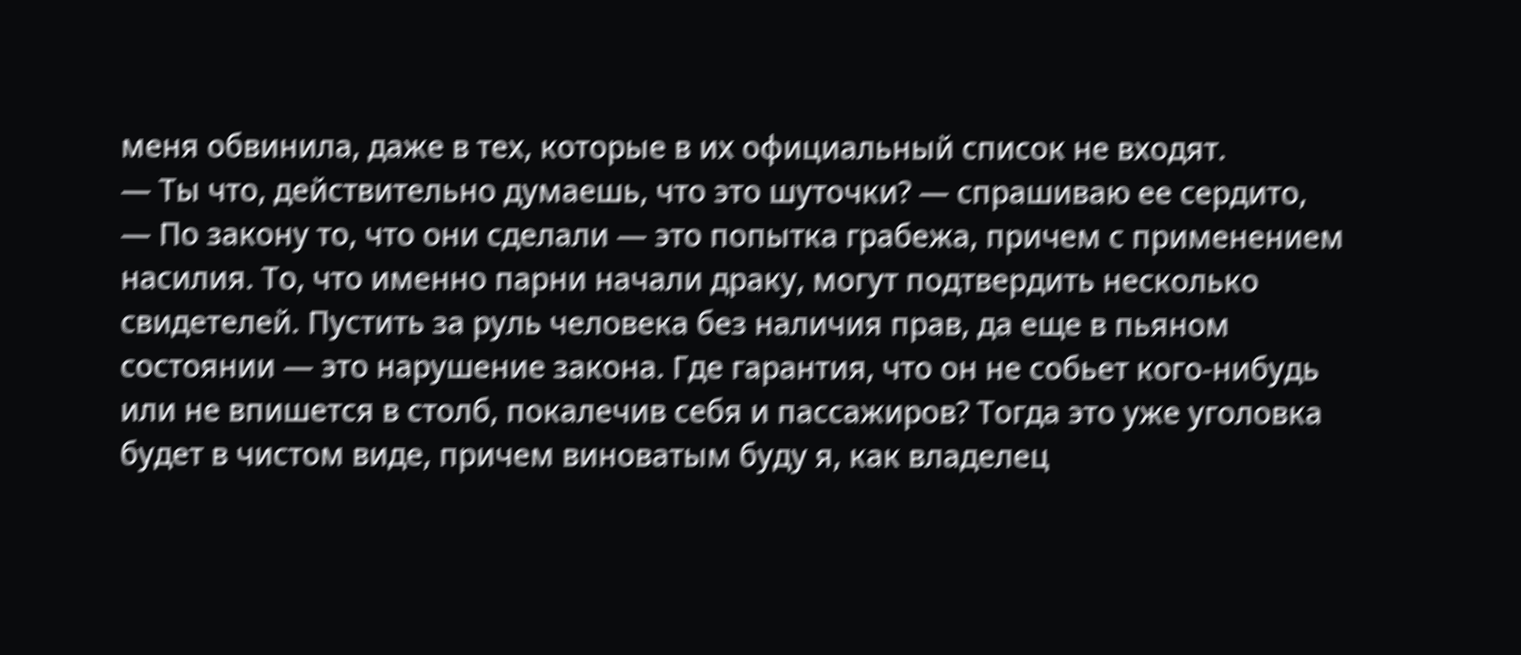меня обвинила, даже в тех, которые в их официальный список не входят.
— Ты что, действительно думаешь, что это шуточки? — спрашиваю ее сердито, — По закону то, что они сделали — это попытка грабежа, причем с применением насилия. То, что именно парни начали драку, могут подтвердить несколько свидетелей. Пустить за руль человека без наличия прав, да еще в пьяном состоянии — это нарушение закона. Где гарантия, что он не собьет кого-нибудь или не впишется в столб, покалечив себя и пассажиров? Тогда это уже уголовка будет в чистом виде, причем виноватым буду я, как владелец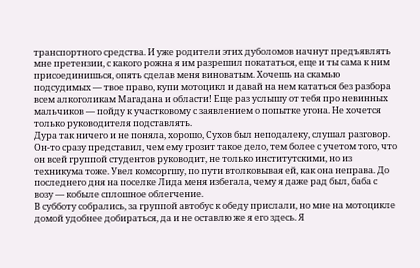транспортного средства. И уже родители этих дуболомов начнут предъявлять мне претензии, с какого рожна я им разрешил покататься, еще и ты сама к ним присоединишься, опять сделав меня виноватым. Хочешь на скамью подсудимых — твое право, купи мотоцикл и давай на нем кататься без разбора всем алкоголикам Магадана и области! Еще раз услышу от тебя про невинных мальчиков — пойду к участковому с заявлением о попытке угона. Не хочется только руководителя подставлять.
Дура так ничего и не поняла, хорошо, Сухов был неподалеку, слушал разговор. Он-то сразу представил, чем ему грозит такое дело, тем более с учетом того, что он всей группой студентов руководит, не только институтскими, но из техникума тоже. Увел комсоргшу, по пути втолковывая ей, как она неправа. До последнего дня на поселке Лида меня избегала, чему я даже рад был, баба с возу — кобыле сплошное облегчение.
В субботу собрались, за группой автобус к обеду прислали, но мне на мотоцикле домой удобнее добираться, да и не оставлю же я его здесь. Я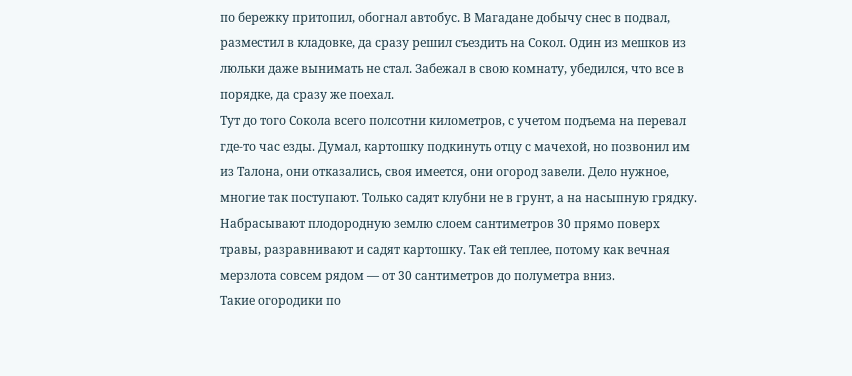по бережку притопил, обогнал автобус. В Магадане добычу снес в подвал, разместил в кладовке, да сразу решил съездить на Сокол. Один из мешков из люльки даже вынимать не стал. Забежал в свою комнату, убедился, что все в порядке, да сразу же поехал.
Тут до того Сокола всего полсотни километров, с учетом подъема на перевал где-то час езды. Думал, картошку подкинуть отцу с мачехой, но позвонил им из Талона, они отказались, своя имеется, они огород завели. Дело нужное, многие так поступают. Только садят клубни не в грунт, а на насыпную грядку. Набрасывают плодородную землю слоем сантиметров 30 прямо поверх травы, разравнивают и садят картошку. Так ей теплее, потому как вечная мерзлота совсем рядом — от 30 сантиметров до полуметра вниз.
Такие огородики по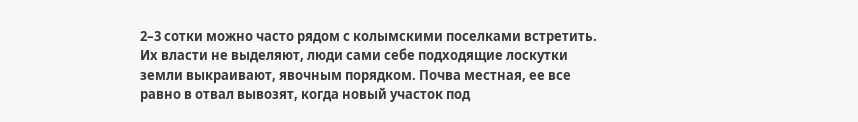2–3 сотки можно часто рядом с колымскими поселками встретить. Их власти не выделяют, люди сами себе подходящие лоскутки земли выкраивают, явочным порядком. Почва местная, ее все равно в отвал вывозят, когда новый участок под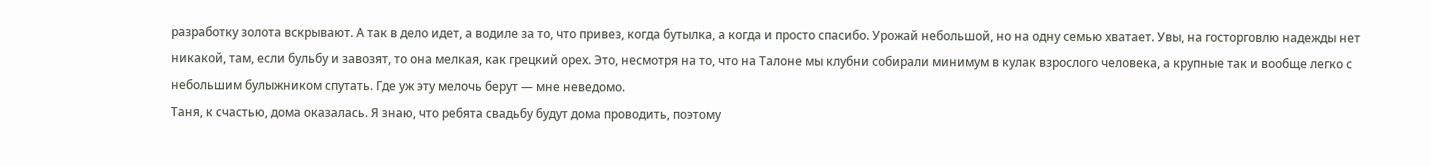разработку золота вскрывают. А так в дело идет, а водиле за то, что привез, когда бутылка, а когда и просто спасибо. Урожай небольшой, но на одну семью хватает. Увы, на госторговлю надежды нет никакой, там, если бульбу и завозят, то она мелкая, как грецкий орех. Это, несмотря на то, что на Талоне мы клубни собирали минимум в кулак взрослого человека, а крупные так и вообще легко с небольшим булыжником спутать. Где уж эту мелочь берут — мне неведомо.
Таня, к счастью, дома оказалась. Я знаю, что ребята свадьбу будут дома проводить, поэтому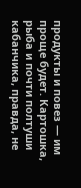продукты и повез — им проще будет. Картошка, рыба и почти полтуши кабанчика, правда, не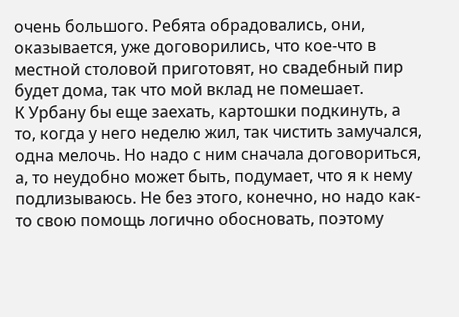очень большого. Ребята обрадовались, они, оказывается, уже договорились, что кое-что в местной столовой приготовят, но свадебный пир будет дома, так что мой вклад не помешает.
К Урбану бы еще заехать, картошки подкинуть, а то, когда у него неделю жил, так чистить замучался, одна мелочь. Но надо с ним сначала договориться, а, то неудобно может быть, подумает, что я к нему подлизываюсь. Не без этого, конечно, но надо как-то свою помощь логично обосновать, поэтому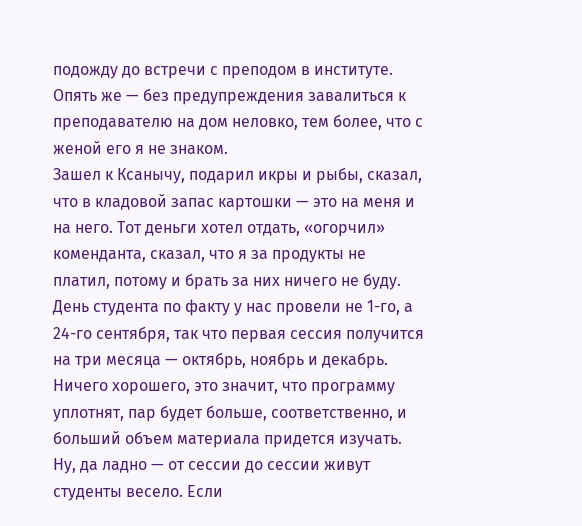подожду до встречи с преподом в институте. Опять же — без предупреждения завалиться к преподавателю на дом неловко, тем более, что с женой его я не знаком.
Зашел к Ксанычу, подарил икры и рыбы, сказал, что в кладовой запас картошки — это на меня и на него. Тот деньги хотел отдать, «огорчил» коменданта, сказал, что я за продукты не платил, потому и брать за них ничего не буду.
День студента по факту у нас провели не 1-го, а 24-го сентября, так что первая сессия получится на три месяца — октябрь, ноябрь и декабрь. Ничего хорошего, это значит, что программу уплотнят, пар будет больше, соответственно, и больший объем материала придется изучать. Ну, да ладно — от сессии до сессии живут студенты весело. Если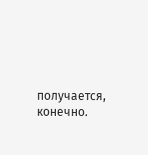получается, конечно.